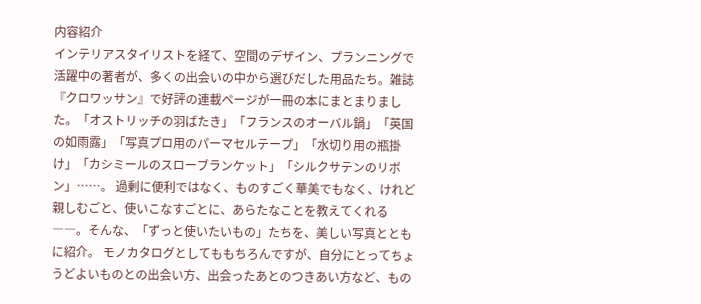内容紹介
インテリアスタイリストを経て、空間のデザイン、プランニングで活躍中の著者が、多くの出会いの中から選びだした用品たち。雑誌『クロワッサン』で好評の連載ページが一冊の本にまとまりました。「オストリッチの羽ばたき」「フランスのオーバル鍋」「英国の如雨露」「写真プロ用のパーマセルテープ」「水切り用の瓶掛け」「カシミールのスローブランケット」「シルクサテンのリボン」……。 過剰に便利ではなく、ものすごく華美でもなく、けれど親しむごと、使いこなすごとに、あらたなことを教えてくれる――。そんな、「ずっと使いたいもの」たちを、美しい写真とともに紹介。 モノカタログとしてももちろんですが、自分にとってちょうどよいものとの出会い方、出会ったあとのつきあい方など、もの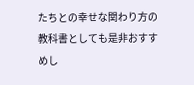たちとの幸せな関わり方の教科書としても是非おすすめし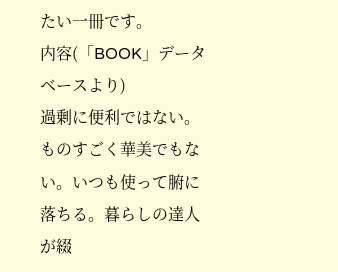たい一冊です。
内容(「BOOK」データベースより)
過剰に便利ではない。ものすごく華美でもない。いつも使って腑に落ちる。暮らしの達人が綴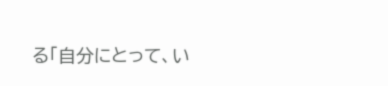る「自分にとって、い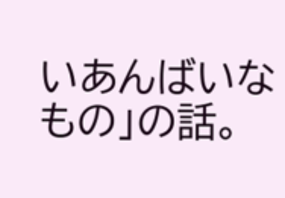いあんばいなもの」の話。